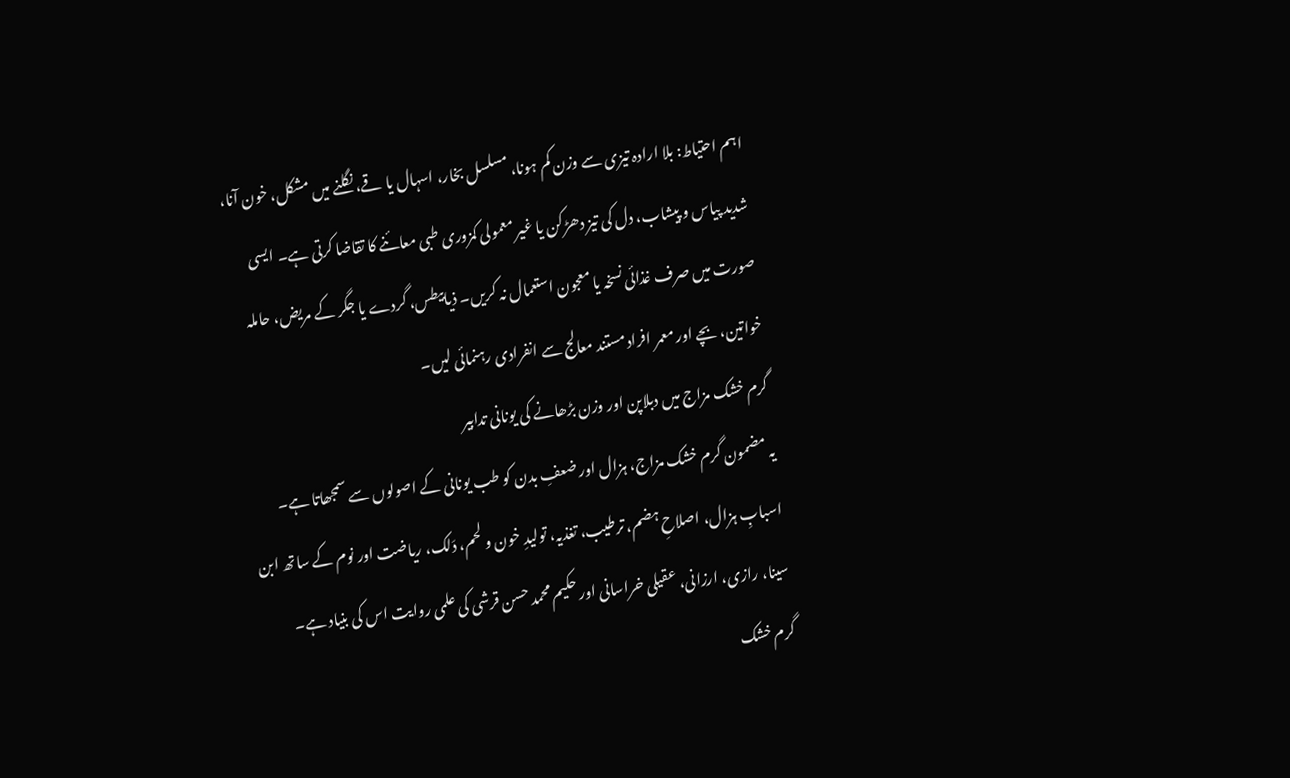اہم احتیاط: بلا ارادہ تیزی سے وزن کم ہونا، مسلسل بخار، اسہال یا قے، نگلنے میں مشکل، خون آنا، شدید پیاس و پیشاب، دل کی تیز دھڑکن یا غیر معمولی کمزوری طبی معائنے کا تقاضا کرتی ہے۔ ایسی صورت میں صرف غذائی نسخہ یا معجون استعمال نہ کریں۔ ذیابیطس، گردے یا جگر کے مریض، حاملہ خواتین، بچے اور معمر افراد مستند معالج سے انفرادی رہنمائی لیں۔
گرم خشک مزاج میں دبلاپن اور وزن بڑھانے کی یونانی تدابیر
یہ مضمون گرم خشک مزاج، ہزال اور ضعفِ بدن کو طب یونانی کے اصولوں سے سمجھاتا ہے۔ اسبابِ ہزال، اصلاحِ ہضم، ترطیب، تغذیہ، تولیدِ خون و لحم، دَلک، ریاضت اور نوم کے ساتھ ابن سینا، رازی، ارزانی، عقیلی خراسانی اور حکیم محمد حسن قرشی کی علمی روایت اس کی بنیاد ہے۔
گرم خشک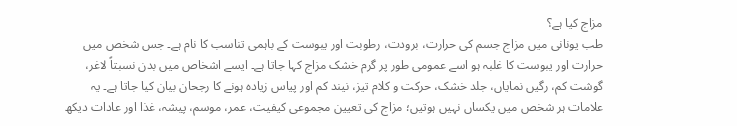مزاج کیا ہے؟
طب یونانی میں مزاج جسم کی حرارت، برودت، رطوبت اور یبوست کے باہمی تناسب کا نام ہے۔ جس شخص میں حرارت اور یبوست کا غلبہ ہو اسے عمومی طور پر گرم خشک مزاج کہا جاتا ہے۔ ایسے اشخاص میں بدن نسبتاً لاغر، گوشت کم، رگیں نمایاں، جلد خشک، حرکت و کلام تیز، نیند کم اور پیاس زیادہ ہونے کا رجحان بیان کیا جاتا ہے۔ یہ علامات ہر شخص میں یکساں نہیں ہوتیں؛ مزاج کی تعیین مجموعی کیفیت، عمر، موسم، پیشہ، غذا اور عادات دیکھ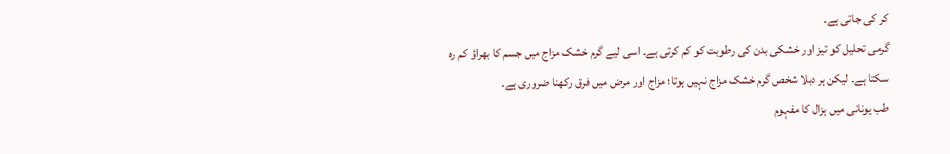کر کی جاتی ہے۔
گرمی تحلیل کو تیز اور خشکی بدن کی رطوبت کو کم کرتی ہے۔ اسی لیے گرم خشک مزاج میں جسم کا بھراؤ کم رہ سکتا ہے۔ لیکن ہر دبلا شخص گرم خشک مزاج نہیں ہوتا؛ مزاج اور مرض میں فرق رکھنا ضروری ہے۔
طب یونانی میں ہزال کا مفہوم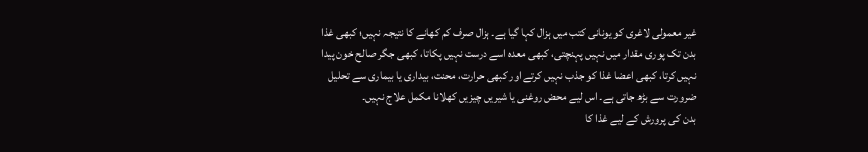غیر معمولی لاغری کو یونانی کتب میں ہزال کہا گیا ہے۔ ہزال صرف کم کھانے کا نتیجہ نہیں؛ کبھی غذا بدن تک پوری مقدار میں نہیں پہنچتی، کبھی معدہ اسے درست نہیں پکاتا، کبھی جگر صالح خون پیدا نہیں کرتا، کبھی اعضا غذا کو جذب نہیں کرتے اور کبھی حرارت، محنت، بیداری یا بیماری سے تحلیل ضرورت سے بڑھ جاتی ہے۔ اس لیے محض روغنی یا شیریں چیزیں کھلانا مکمل علاج نہیں۔
بدن کی پرورش کے لیے غذا کا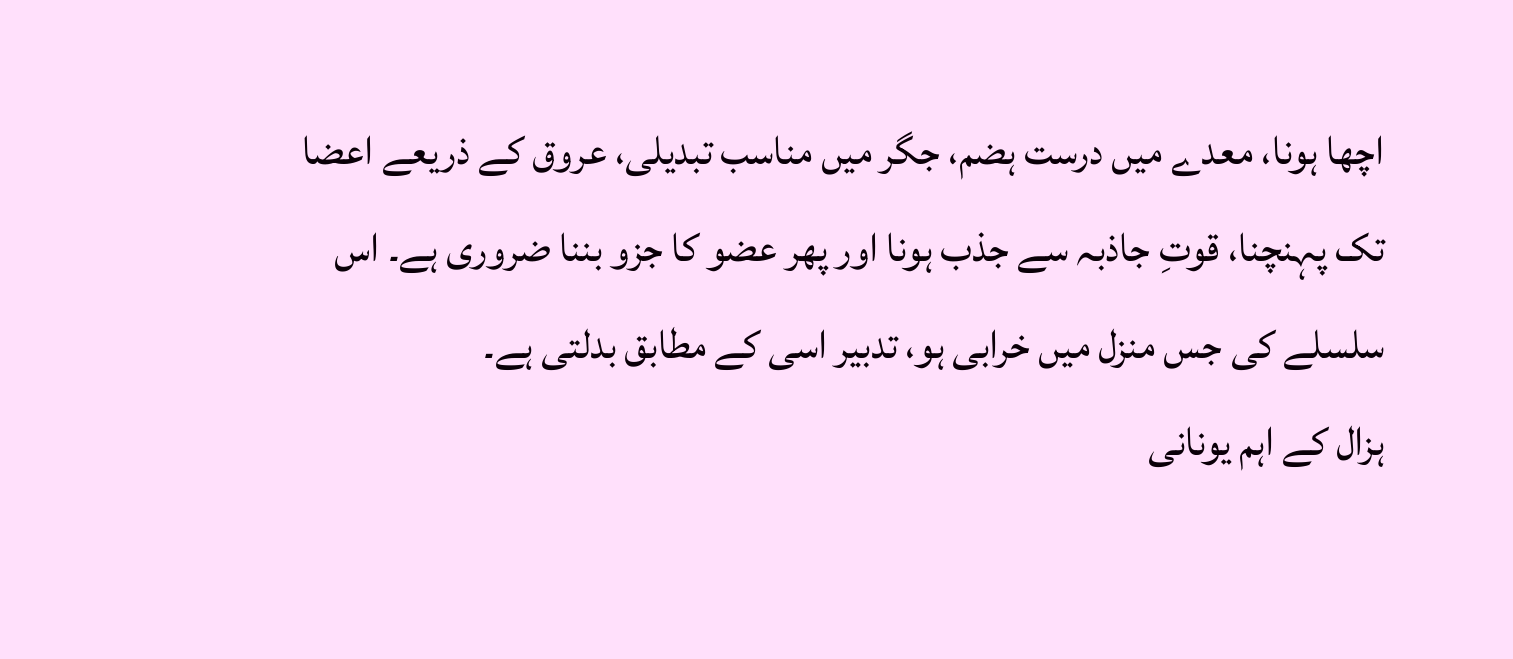اچھا ہونا، معدے میں درست ہضم، جگر میں مناسب تبدیلی، عروق کے ذریعے اعضا تک پہنچنا، قوتِ جاذبہ سے جذب ہونا اور پھر عضو کا جزو بننا ضروری ہے۔ اس سلسلے کی جس منزل میں خرابی ہو، تدبیر اسی کے مطابق بدلتی ہے۔
ہزال کے اہم یونانی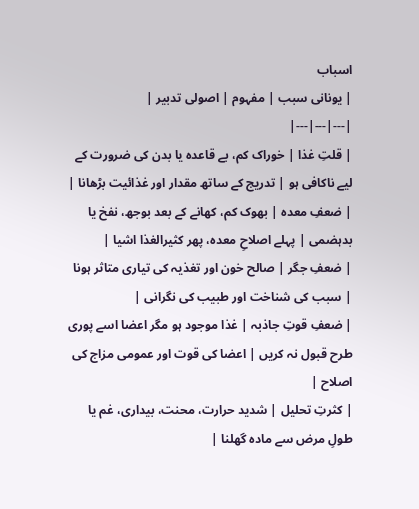اسباب
| یونانی سبب | مفہوم | اصولی تدبیر |
|---|---|---|
| قلتِ غذا | خوراک کم، بے قاعدہ یا بدن کی ضرورت کے لیے ناکافی ہو | تدریج کے ساتھ مقدار اور غذائیت بڑھانا |
| ضعفِ معدہ | بھوک کم، کھانے کے بعد بوجھ، نفخ یا بدہضمی | پہلے اصلاحِ معدہ، پھر کثیرالغذا اشیا |
| ضعفِ جگر | صالح خون اور تغذیہ کی تیاری متاثر ہونا | سبب کی شناخت اور طبیب کی نگرانی |
| ضعفِ قوتِ جاذبہ | غذا موجود ہو مگر اعضا اسے پوری طرح قبول نہ کریں | اعضا کی قوت اور عمومی مزاج کی اصلاح |
| کثرتِ تحلیل | شدید حرارت، محنت، بیداری، غم یا طولِ مرض سے مادہ گھلنا |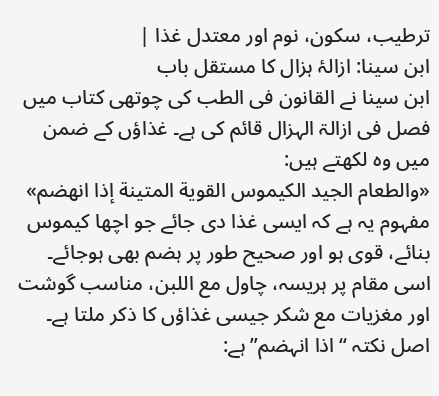ترطیب، سکون، نوم اور معتدل غذا |
ابن سینا: ازالۂ ہزال کا مستقل باب
ابن سینا نے القانون فی الطب کی چوتھی کتاب میں فصل فی ازالۃ الہزال قائم کی ہے۔ غذاؤں کے ضمن میں وہ لکھتے ہیں:
«والطعام الجيد الكيموس القوية المتينة إذا انهضم»
مفہوم یہ ہے کہ ایسی غذا دی جائے جو اچھا کیموس بنائے، قوی ہو اور صحیح طور پر ہضم بھی ہوجائے۔ اسی مقام پر ہریسہ، چاول مع اللبن، مناسب گوشت اور مغزیات مع شکر جیسی غذاؤں کا ذکر ملتا ہے۔ اصل نکتہ “اذا انہضم” ہے: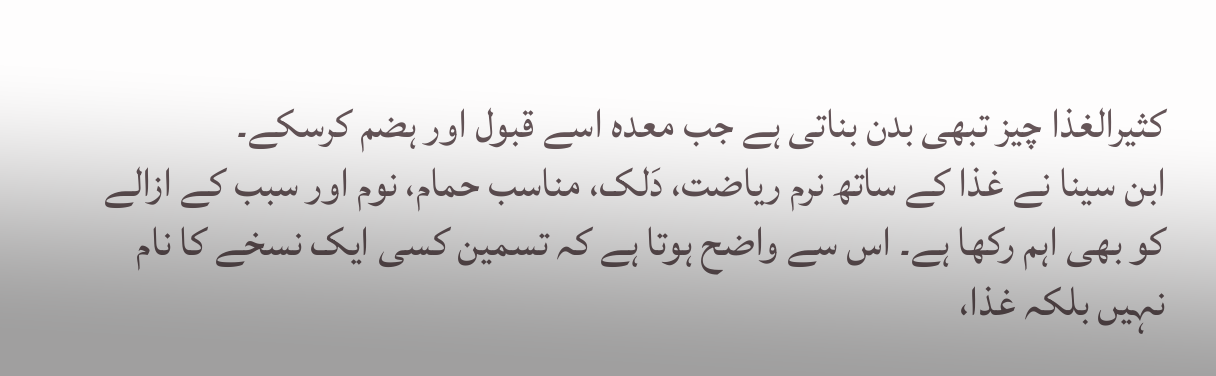کثیرالغذا چیز تبھی بدن بناتی ہے جب معدہ اسے قبول اور ہضم کرسکے۔
ابن سینا نے غذا کے ساتھ نرم ریاضت، دَلک، مناسب حمام، نوم اور سبب کے ازالے کو بھی اہم رکھا ہے۔ اس سے واضح ہوتا ہے کہ تسمین کسی ایک نسخے کا نام نہیں بلکہ غذا،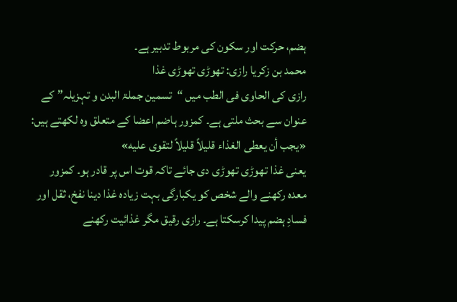ہضم، حرکت اور سکون کی مربوط تدبیر ہے۔
محمد بن زکریا رازی: تھوڑی تھوڑی غذا
رازی کی الحاوی فی الطب میں “تسمین جملۃ البدن و تہزیلہ” کے عنوان سے بحث ملتی ہے۔ کمزور ہاضم اعضا کے متعلق وہ لکھتے ہیں:
«يجب أن يعطى الغذاء قليلاً قليلاً لتقوى عليه»
یعنی غذا تھوڑی تھوڑی دی جائے تاکہ قوت اس پر قادر ہو۔ کمزور معدہ رکھنے والے شخص کو یکبارگی بہت زیادہ غذا دینا نفخ، ثقل اور فسادِ ہضم پیدا کرسکتا ہے۔ رازی رقیق مگر غذائیت رکھنے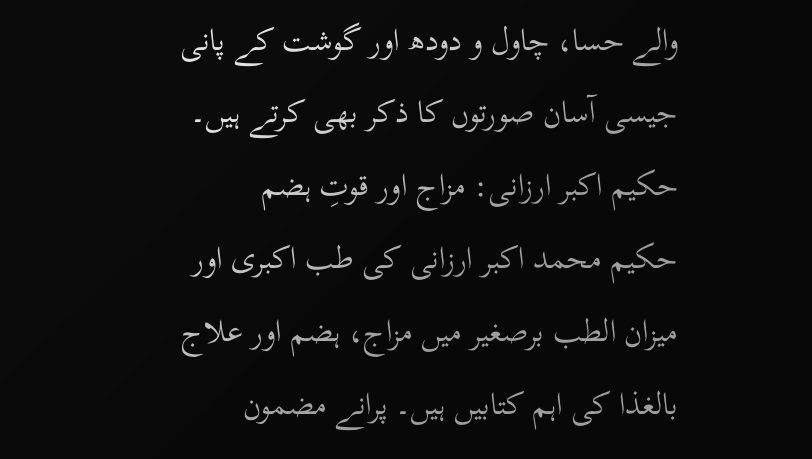والے حسا، چاول و دودھ اور گوشت کے پانی جیسی آسان صورتوں کا ذکر بھی کرتے ہیں۔
حکیم اکبر ارزانی: مزاج اور قوتِ ہضم
حکیم محمد اکبر ارزانی کی طب اکبری اور میزان الطب برصغیر میں مزاج، ہضم اور علاج بالغذا کی اہم کتابیں ہیں۔ پرانے مضمون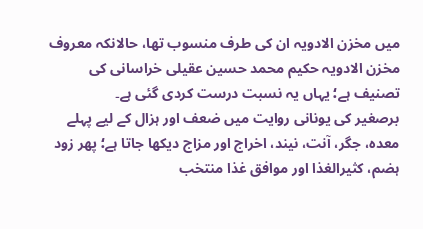میں مخزن الادویہ ان کی طرف منسوب تھا، حالانکہ معروف مخزن الادویہ حکیم محمد حسین عقیلی خراسانی کی تصنیف ہے؛ یہاں یہ نسبت درست کردی گئی ہے۔
برصغیر کی یونانی روایت میں ضعف اور ہزال کے لیے پہلے معدہ، جگر، آنت، نیند، اخراج اور مزاج دیکھا جاتا ہے؛ پھر زود ہضم، کثیرالغذا اور موافق غذا منتخب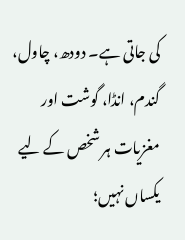کی جاتی ہے۔ دودھ، چاول، گندم، انڈا، گوشت اور مغزیات ہر شخص کے لیے یکساں نہیں؛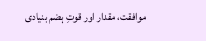موافقت، مقدار اور قوتِ ہضم بنیادی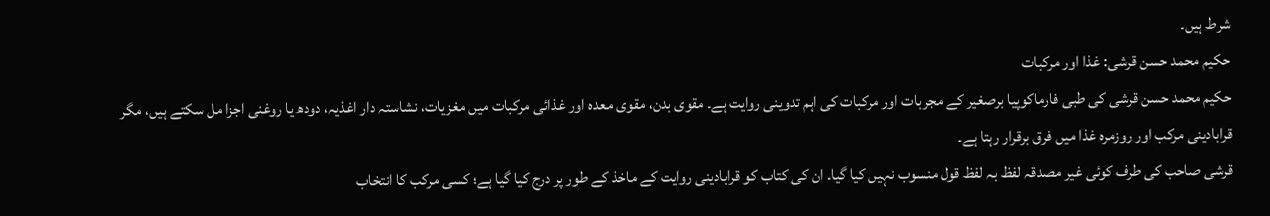شرط ہیں۔
حکیم محمد حسن قرشی: غذا اور مرکبات
حکیم محمد حسن قرشی کی طبی فارماکوپیا برصغیر کے مجربات اور مرکبات کی اہم تدوینی روایت ہے۔ مقوی بدن، مقوی معدہ اور غذائی مرکبات میں مغزیات، نشاستہ دار اغذیہ، دودھ یا روغنی اجزا مل سکتے ہیں، مگر قرابادینی مرکب اور روزمرہ غذا میں فرق برقرار رہتا ہے۔
قرشی صاحب کی طرف کوئی غیر مصدقہ لفظ بہ لفظ قول منسوب نہیں کیا گیا۔ ان کی کتاب کو قرابادینی روایت کے ماخذ کے طور پر درج کیا گیا ہے؛ کسی مرکب کا انتخاب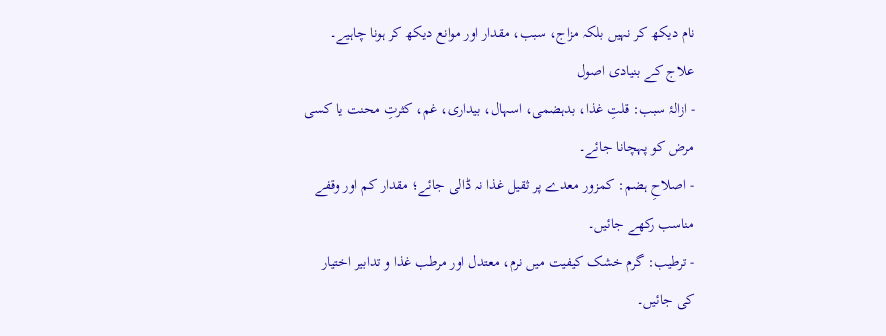نام دیکھ کر نہیں بلکہ مزاج، سبب، مقدار اور موانع دیکھ کر ہونا چاہیے۔
علاج کے بنیادی اصول
- ازالۂ سبب: قلتِ غذا، بدہضمی، اسہال، بیداری، غم، کثرتِ محنت یا کسی مرض کو پہچانا جائے۔
- اصلاحِ ہضم: کمزور معدے پر ثقیل غذا نہ ڈالی جائے؛ مقدار کم اور وقفے مناسب رکھے جائیں۔
- ترطیب: گرم خشک کیفیت میں نرم، معتدل اور مرطب غذا و تدابیر اختیار کی جائیں۔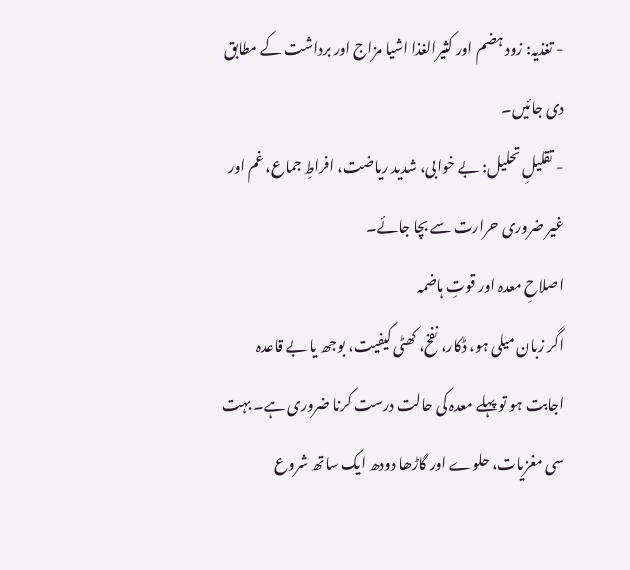- تغذیہ: زود ہضم اور کثیرالغذا اشیا مزاج اور برداشت کے مطابق دی جائیں۔
- تقلیلِ تحلیل: بے خوابی، شدید ریاضت، افراطِ جماع، غم اور غیر ضروری حرارت سے بچا جائے۔
اصلاحِ معدہ اور قوتِ ہاضمہ
اگر زبان میلی ہو، ڈکار، نفخ، کھٹی کیفیت، بوجھ یا بے قاعدہ اجابت ہو تو پہلے معدہ کی حالت درست کرنا ضروری ہے۔ بہت سی مغزیات، حلوے اور گاڑھا دودھ ایک ساتھ شروع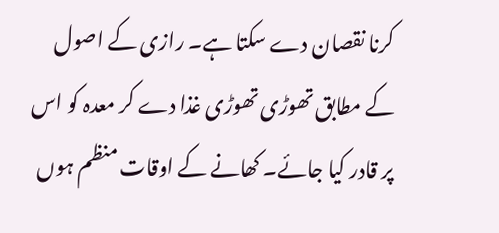کرنا نقصان دے سکتا ہے۔ رازی کے اصول کے مطابق تھوڑی تھوڑی غذا دے کر معدہ کو اس پر قادر کیا جائے۔ کھانے کے اوقات منظم ہوں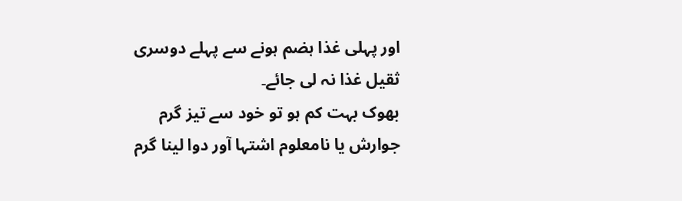اور پہلی غذا ہضم ہونے سے پہلے دوسری ثقیل غذا نہ لی جائے۔
بھوک بہت کم ہو تو خود سے تیز گرم جوارش یا نامعلوم اشتہا آور دوا لینا گرم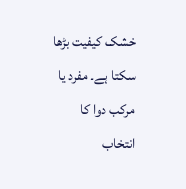خشک کیفیت بڑھا سکتا ہے۔ مفرد یا مرکب دوا کا انتخاب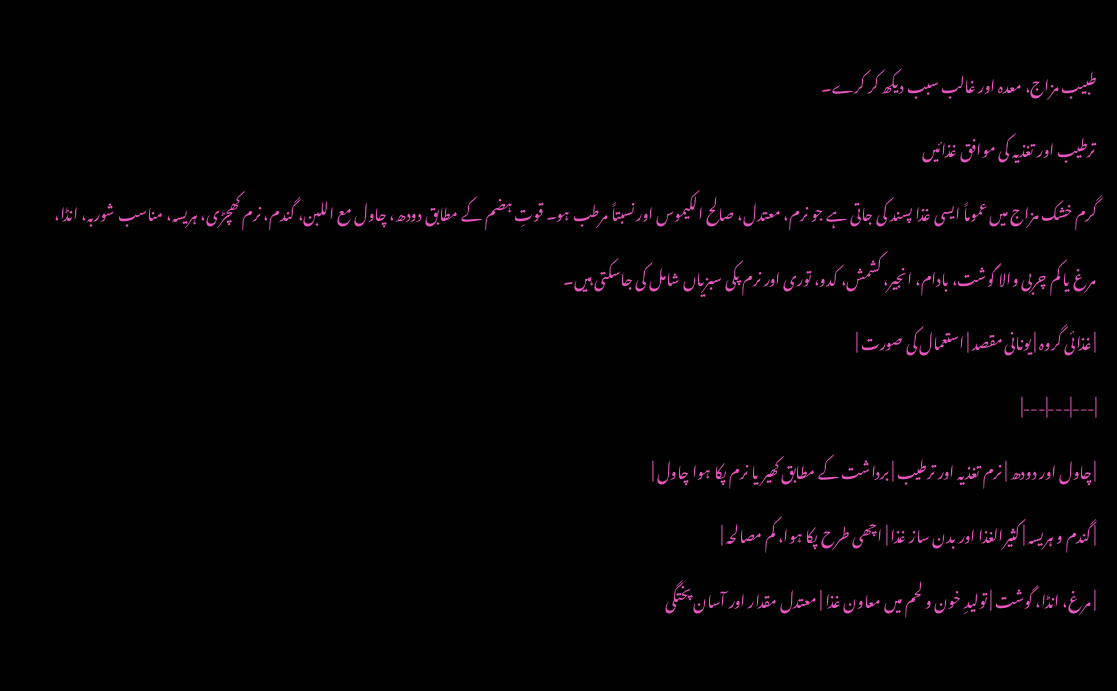طبیب مزاج، معدہ اور غالب سبب دیکھ کر کرے۔
ترطیب اور تغذیہ کی موافق غذائیں
گرم خشک مزاج میں عموماً ایسی غذا پسند کی جاتی ہے جو نرم، معتدل، صالح الکیموس اور نسبتاً مرطب ہو۔ قوتِ ہضم کے مطابق دودھ، چاول مع اللبن، گندم، نرم کھچڑی، ہریسہ، مناسب شوربہ، انڈا، مرغ یا کم چربی والا گوشت، بادام، انجیر، کشمش، کدو، توری اور نرم پکی سبزیاں شامل کی جاسکتی ہیں۔
| غذائی گروہ | یونانی مقصد | استعمال کی صورت |
|---|---|---|
| چاول اور دودھ | نرم تغذیہ اور ترطیب | برداشت کے مطابق کھیر یا نرم پکا ہوا چاول |
| گندم و ہریسہ | کثیرالغذا اور بدن ساز غذا | اچھی طرح پکا ہوا، کم مصالحہ |
| مرغ، انڈا، گوشت | تولیدِ خون و لحم میں معاون غذا | معتدل مقدار اور آسان پختگی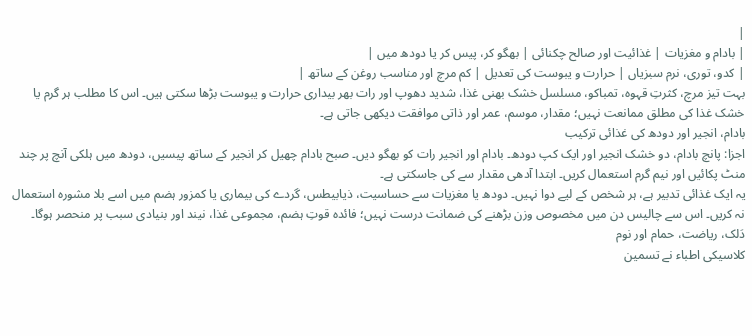|
| بادام و مغزیات | غذائیت اور صالح چکنائی | بھگو کر، پیس کر یا دودھ میں |
| کدو، توری، نرم سبزیاں | حرارت و یبوست کی تعدیل | کم مرچ اور مناسب روغن کے ساتھ |
بہت تیز مرچ، کثرتِ قہوہ، تمباکو، مسلسل خشک بھنی غذا، شدید دھوپ اور رات بھر بیداری حرارت و یبوست بڑھا سکتی ہیں۔ اس کا مطلب ہر گرم یا خشک غذا کی مطلق ممانعت نہیں؛ مقدار، موسم، عمر اور ذاتی موافقت دیکھی جاتی ہے۔
بادام، انجیر اور دودھ کی غذائی ترکیب
اجزا: پانچ بادام، دو خشک انجیر اور ایک کپ دودھ۔ بادام اور انجیر رات کو بھگو دیں۔ صبح بادام چھیل کر انجیر کے ساتھ پیسیں، دودھ میں ہلکی آنچ پر چند منٹ پکائیں اور نیم گرم استعمال کریں۔ ابتدا آدھی مقدار سے کی جاسکتی ہے۔
یہ ایک غذائی تدبیر ہے، ہر شخص کے لیے دوا نہیں۔ دودھ یا مغزیات سے حساسیت، ذیابیطس، گردے کی بیماری یا کمزور ہضم میں اسے بلا مشورہ استعمال نہ کریں۔ اس سے چالیس دن میں مخصوص وزن بڑھنے کی ضمانت درست نہیں؛ فائدہ قوتِ ہضم، مجموعی غذا، نیند اور بنیادی سبب پر منحصر ہوگا۔
دَلک، ریاضت، حمام اور نوم
کلاسیکی اطباء نے تسمین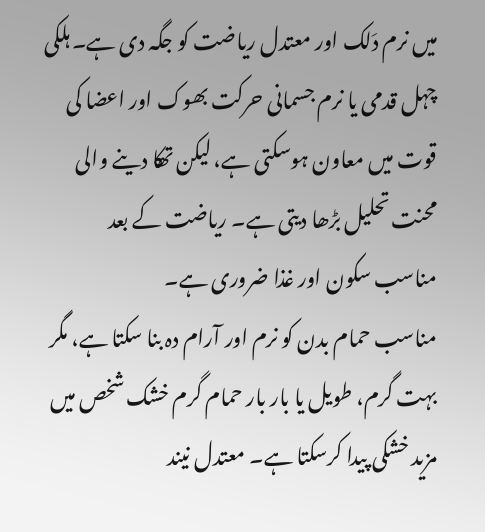میں نرم دَلک اور معتدل ریاضت کو جگہ دی ہے۔ ہلکی چہل قدمی یا نرم جسمانی حرکت بھوک اور اعضا کی قوت میں معاون ہوسکتی ہے، لیکن تھکا دینے والی محنت تحلیل بڑھا دیتی ہے۔ ریاضت کے بعد مناسب سکون اور غذا ضروری ہے۔
مناسب حمام بدن کو نرم اور آرام دہ بنا سکتا ہے، مگر بہت گرم، طویل یا بار بار حمام گرم خشک شخص میں مزید خشکی پیدا کرسکتا ہے۔ معتدل نیند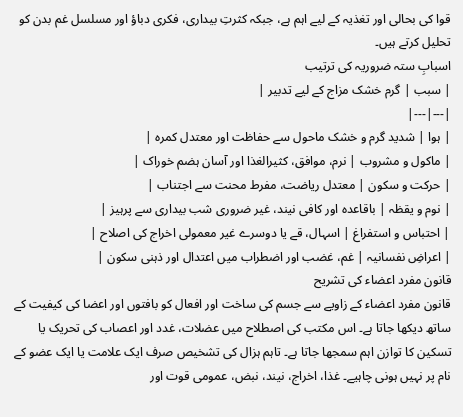قوا کی بحالی اور تغذیہ کے لیے اہم ہے، جبکہ کثرتِ بیداری، فکری دباؤ اور مسلسل غم بدن کو تحلیل کرتے ہیں۔
اسبابِ ستہ ضروریہ کی ترتیب
| سبب | گرم خشک مزاج کے لیے تدبیر |
|---|---|
| ہوا | شدید گرم و خشک ماحول سے حفاظت اور معتدل کمرہ |
| ماکول و مشروب | نرم، موافق، کثیرالغذا اور آسان ہضم خوراک |
| حرکت و سکون | معتدل ریاضت، مفرط محنت سے اجتناب |
| نوم و یقظہ | باقاعدہ اور کافی نیند، غیر ضروری شب بیداری سے پرہیز |
| احتباس و استفراغ | اسہال، قے یا دوسرے غیر معمولی اخراج کی اصلاح |
| اعراضِ نفسانیہ | غم، غضب اور اضطراب میں اعتدال اور ذہنی سکون |
قانون مفرد اعضاء کی تشریح
قانون مفرد اعضاء کے زاویے سے جسم کی ساخت اور افعال کو بافتوں اور اعضا کی کیفیت کے ساتھ دیکھا جاتا ہے۔ اس مکتب کی اصطلاح میں عضلات، غدد اور اعصاب کی تحریک یا تسکین کا توازن اہم سمجھا جاتا ہے۔ تاہم ہزال کی تشخیص صرف ایک علامت یا ایک عضو کے نام پر نہیں ہونی چاہیے۔ غذا، اخراج، نیند، نبض، عمومی قوت اور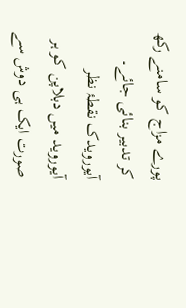پورے مزاج کو سامنے رکھ کر تدبیر بنائی جائے۔
آیورویدک نقطۂ نظر
آیوروید میں دبلاپن کو ہر صورت ایک ہی دوش سے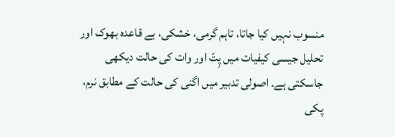منسوب نہیں کیا جاتا، تاہم گرمی، خشکی، بے قاعدہ بھوک اور تحلیل جیسی کیفیات میں پِتّ اور وات کی حالت دیکھی جاسکتی ہے۔ اصولی تدبیر میں اگنی کی حالت کے مطابق نرم، پکی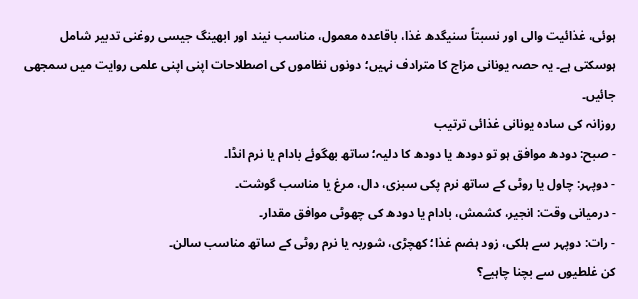ہوئی، غذائیت والی اور نسبتاً سنیگدھ غذا، باقاعدہ معمول، مناسب نیند اور ابھینگ جیسی روغنی تدبیر شامل ہوسکتی ہے۔ یہ حصہ یونانی مزاج کا مترادف نہیں؛ دونوں نظاموں کی اصطلاحات اپنی اپنی علمی روایت میں سمجھی جائیں۔
روزانہ کی سادہ یونانی غذائی ترتیب
- صبح: دودھ موافق ہو تو دودھ یا دودھ کا دلیہ؛ ساتھ بھگوئے بادام یا نرم انڈا۔
- دوپہر: چاول یا روٹی کے ساتھ نرم پکی سبزی، دال، مرغ یا مناسب گوشت۔
- درمیانی وقت: انجیر، کشمش، بادام یا دودھ کی چھوٹی موافق مقدار۔
- رات: دوپہر سے ہلکی، زود ہضم غذا؛ کھچڑی، شوربہ یا نرم روٹی کے ساتھ مناسب سالن۔
کن غلطیوں سے بچنا چاہیے؟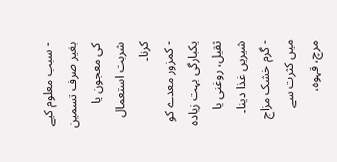- سبب معلوم کیے بغیر صرف تسمین کی معجون یا شربت استعمال کرنا۔
- کمزور معدے کو یکبارگی بہت زیادہ ثقیل، روغنی یا شیریں غذا دینا۔
- گرم خشک مزاج میں کثرت سے مرچ، قہوہ،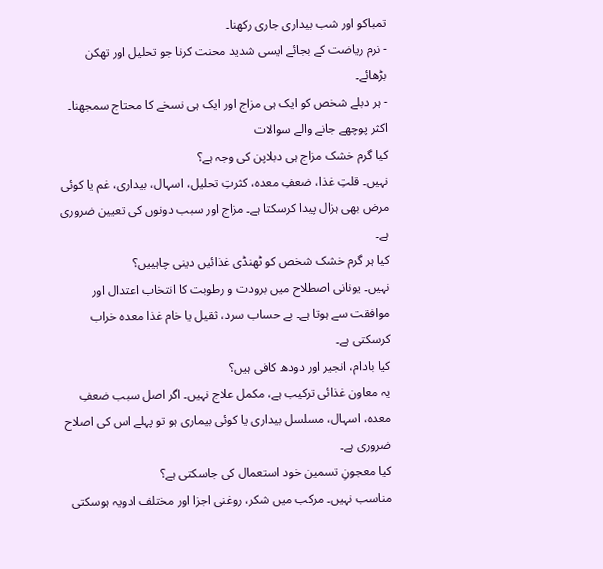تمباکو اور شب بیداری جاری رکھنا۔
- نرم ریاضت کے بجائے ایسی شدید محنت کرنا جو تحلیل اور تھکن بڑھائے۔
- ہر دبلے شخص کو ایک ہی مزاج اور ایک ہی نسخے کا محتاج سمجھنا۔
اکثر پوچھے جانے والے سوالات
کیا گرم خشک مزاج ہی دبلاپن کی وجہ ہے؟
نہیں۔ قلتِ غذا، ضعفِ معدہ، کثرتِ تحلیل، اسہال، بیداری، غم یا کوئی مرض بھی ہزال پیدا کرسکتا ہے۔ مزاج اور سبب دونوں کی تعیین ضروری ہے۔
کیا ہر گرم خشک شخص کو ٹھنڈی غذائیں دینی چاہییں؟
نہیں۔ یونانی اصطلاح میں برودت و رطوبت کا انتخاب اعتدال اور موافقت سے ہوتا ہے۔ بے حساب سرد، ثقیل یا خام غذا معدہ خراب کرسکتی ہے۔
کیا بادام، انجیر اور دودھ کافی ہیں؟
یہ معاون غذائی ترکیب ہے، مکمل علاج نہیں۔ اگر اصل سبب ضعفِ معدہ، اسہال، مسلسل بیداری یا کوئی بیماری ہو تو پہلے اس کی اصلاح ضروری ہے۔
کیا معجونِ تسمین خود استعمال کی جاسکتی ہے؟
مناسب نہیں۔ مرکب میں شکر، روغنی اجزا اور مختلف ادویہ ہوسکتی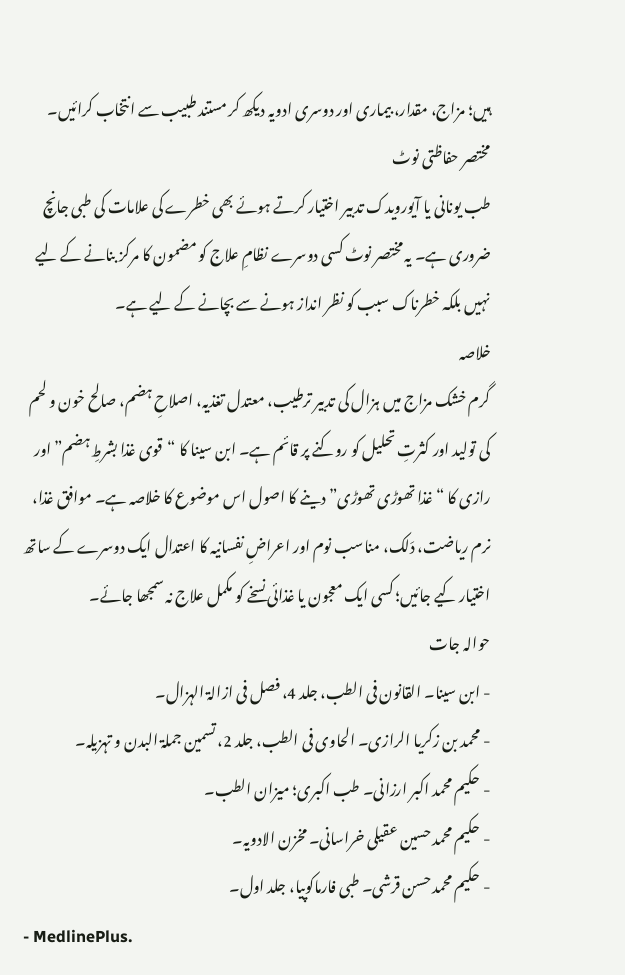ہیں؛ مزاج، مقدار، بیماری اور دوسری ادویہ دیکھ کر مستند طبیب سے انتخاب کرائیں۔
مختصر حفاظتی نوٹ
طب یونانی یا آیورویدک تدبیر اختیار کرتے ہوئے بھی خطرے کی علامات کی طبی جانچ ضروری ہے۔ یہ مختصر نوٹ کسی دوسرے نظامِ علاج کو مضمون کا مرکز بنانے کے لیے نہیں بلکہ خطرناک سبب کو نظر انداز ہونے سے بچانے کے لیے ہے۔
خلاصہ
گرم خشک مزاج میں ہزال کی تدبیر ترطیب، معتدل تغذیہ، اصلاحِ ہضم، صالح خون و لحم کی تولید اور کثرتِ تحلیل کو روکنے پر قائم ہے۔ ابن سینا کا “قوی غذا بشرطِ ہضم” اور رازی کا “غذا تھوڑی تھوڑی” دینے کا اصول اس موضوع کا خلاصہ ہے۔ موافق غذا، نرم ریاضت، دَلک، مناسب نوم اور اعراضِ نفسانیہ کا اعتدال ایک دوسرے کے ساتھ اختیار کیے جائیں؛ کسی ایک معجون یا غذائی نسخے کو مکمل علاج نہ سمجھا جائے۔
حوالہ جات
- ابن سینا۔ القانون فی الطب، جلد 4، فصل فی ازالۃ الہزال۔
- محمد بن زکریا الرازی۔ الحاوی فی الطب، جلد 2، تسمین جملۃ البدن و تہزیلہ۔
- حکیم محمد اکبر ارزانی۔ طب اکبری؛ میزان الطب۔
- حکیم محمد حسین عقیلی خراسانی۔ مخزن الادویہ۔
- حکیم محمد حسن قرشی۔ طبی فارماکوپیا، جلد اول۔
- MedlinePlus.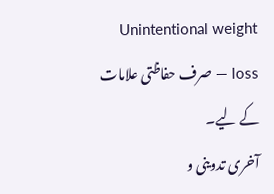Unintentional weight loss — صرف حفاظتی علامات کے لیے۔
آخری تدوینی و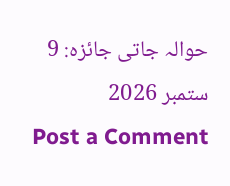حوالہ جاتی جائزہ: 9 ستمبر 2026
Post a Comment